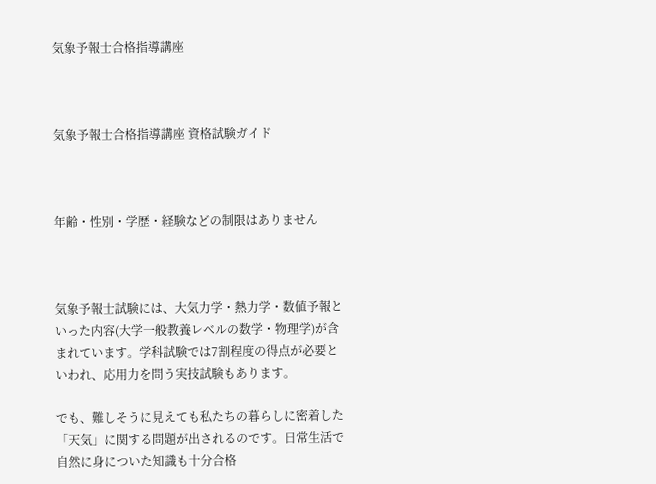気象予報士合格指導講座



気象予報士合格指導講座 資格試験ガイド



年齢・性別・学歴・経験などの制限はありません



気象予報士試験には、大気力学・熱力学・数値予報といった内容(大学一般教養レベルの数学・物理学)が含まれています。学科試験では7割程度の得点が必要といわれ、応用力を問う実技試験もあります。

でも、難しそうに見えても私たちの暮らしに密着した「天気」に関する問題が出されるのです。日常生活で自然に身についた知識も十分合格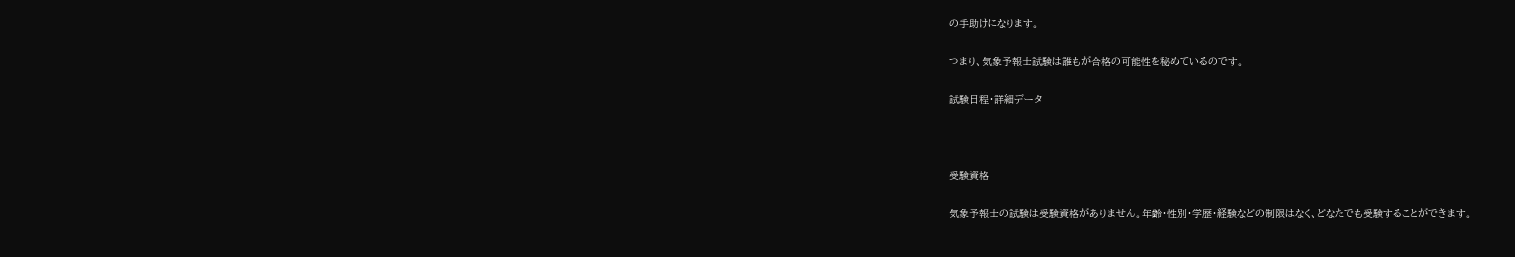の手助けになります。

つまり、気象予報士試験は誰もが合格の可能性を秘めているのです。

試験日程・詳細データ



受験資格

気象予報士の試験は受験資格がありません。年齢・性別・学歴・経験などの制限はなく、どなたでも受験することができます。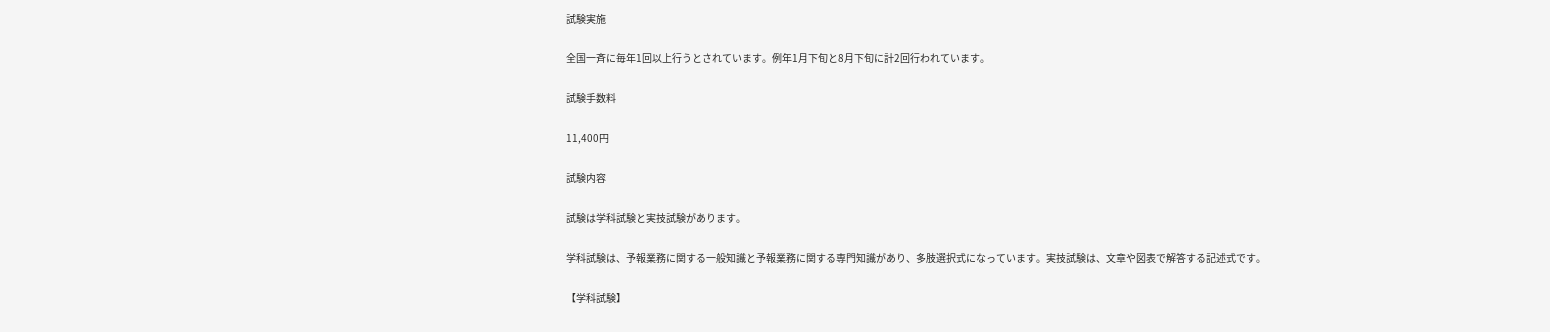試験実施

全国一斉に毎年1回以上行うとされています。例年1月下旬と8月下旬に計2回行われています。

試験手数料

11,400円

試験内容

試験は学科試験と実技試験があります。

学科試験は、予報業務に関する一般知識と予報業務に関する専門知識があり、多肢選択式になっています。実技試験は、文章や図表で解答する記述式です。

【学科試験】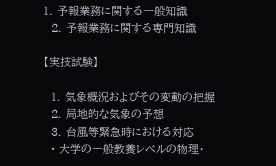1. 予報業務に関する一般知識
  2. 予報業務に関する専門知識

【実技試験】

  1. 気象概況およびその変動の把握
  2. 局地的な気象の予想
  3. 台風等緊急時における対応
  • 大学の一般教養レベルの物理・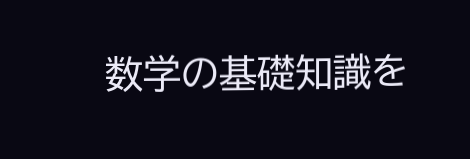数学の基礎知識を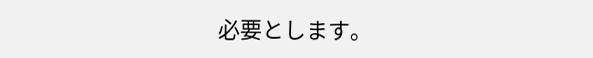必要とします。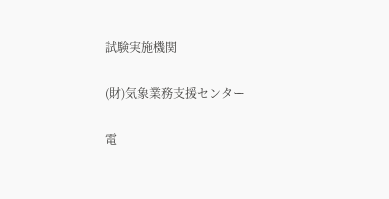試験実施機関

(財)気象業務支援センター

電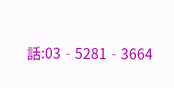話:03‐5281‐3664